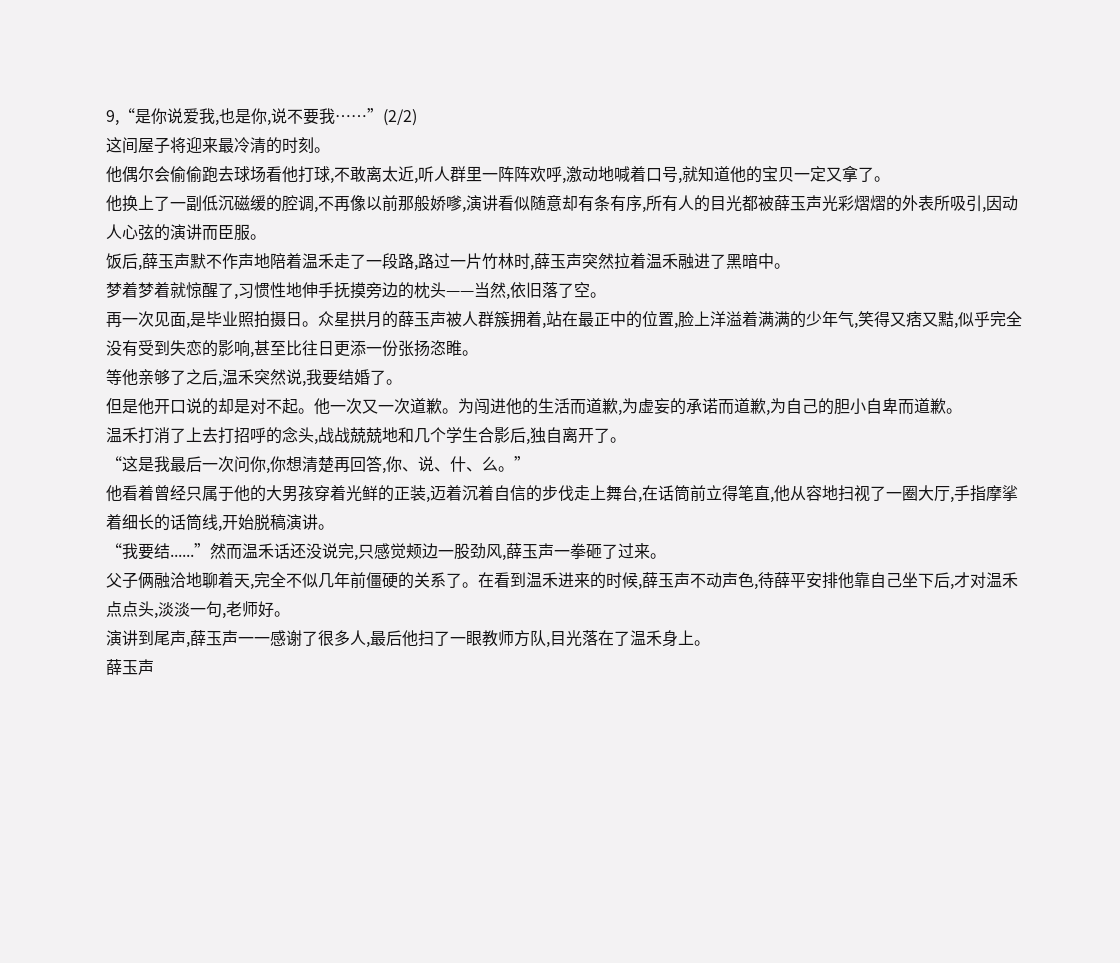9,“是你说爱我,也是你,说不要我……”(2/2)
这间屋子将迎来最冷清的时刻。
他偶尔会偷偷跑去球场看他打球,不敢离太近,听人群里一阵阵欢呼,激动地喊着口号,就知道他的宝贝一定又拿了。
他换上了一副低沉磁缓的腔调,不再像以前那般娇嗲,演讲看似随意却有条有序,所有人的目光都被薛玉声光彩熠熠的外表所吸引,因动人心弦的演讲而臣服。
饭后,薛玉声默不作声地陪着温禾走了一段路,路过一片竹林时,薛玉声突然拉着温禾融进了黑暗中。
梦着梦着就惊醒了,习惯性地伸手抚摸旁边的枕头——当然,依旧落了空。
再一次见面,是毕业照拍摄日。众星拱月的薛玉声被人群簇拥着,站在最正中的位置,脸上洋溢着满满的少年气,笑得又痞又黠,似乎完全没有受到失恋的影响,甚至比往日更添一份张扬恣睢。
等他亲够了之后,温禾突然说,我要结婚了。
但是他开口说的却是对不起。他一次又一次道歉。为闯进他的生活而道歉,为虚妄的承诺而道歉,为自己的胆小自卑而道歉。
温禾打消了上去打招呼的念头,战战兢兢地和几个学生合影后,独自离开了。
“这是我最后一次问你,你想清楚再回答,你、说、什、么。”
他看着曾经只属于他的大男孩穿着光鲜的正装,迈着沉着自信的步伐走上舞台,在话筒前立得笔直,他从容地扫视了一圈大厅,手指摩挲着细长的话筒线,开始脱稿演讲。
“我要结......”然而温禾话还没说完,只感觉颊边一股劲风,薛玉声一拳砸了过来。
父子俩融洽地聊着天,完全不似几年前僵硬的关系了。在看到温禾进来的时候,薛玉声不动声色,待薛平安排他靠自己坐下后,才对温禾点点头,淡淡一句,老师好。
演讲到尾声,薛玉声一一感谢了很多人,最后他扫了一眼教师方队,目光落在了温禾身上。
薛玉声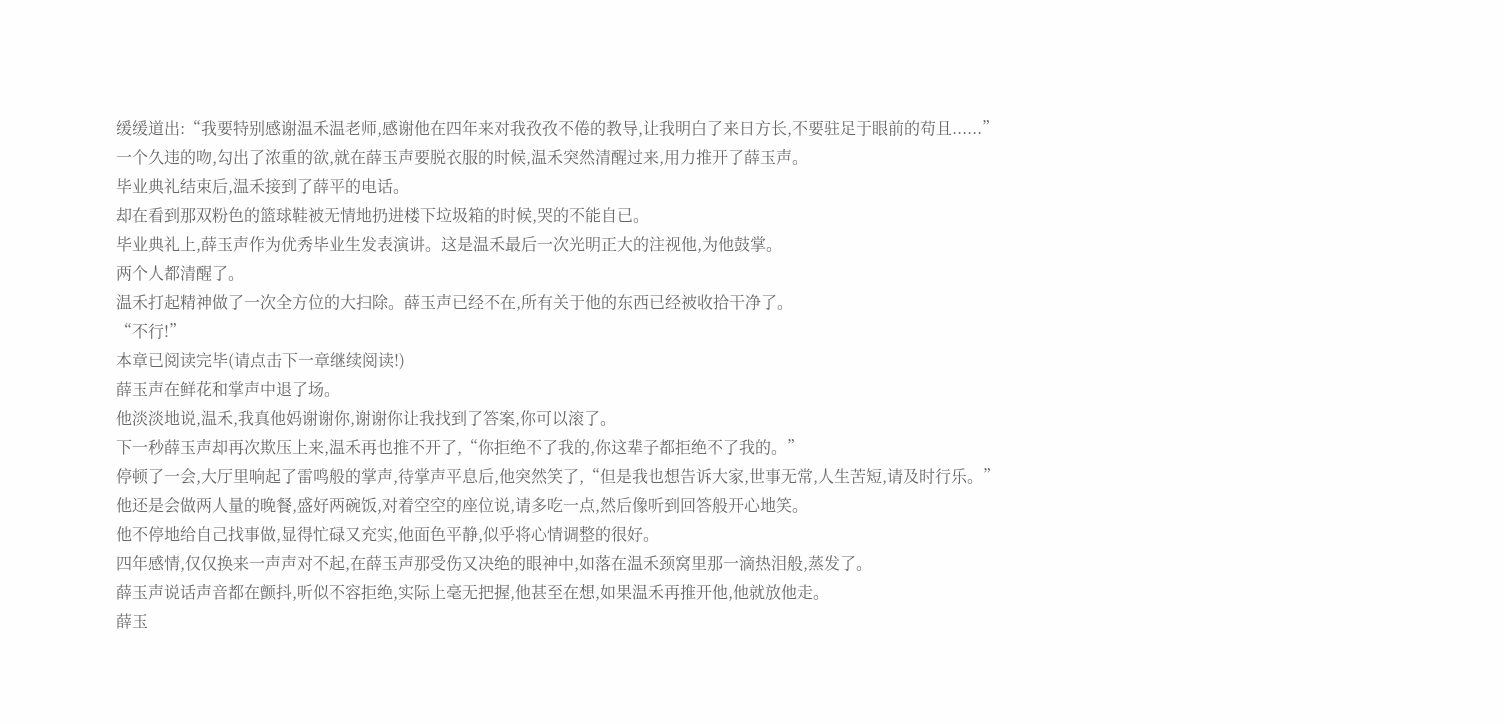缓缓道出:“我要特别感谢温禾温老师,感谢他在四年来对我孜孜不倦的教导,让我明白了来日方长,不要驻足于眼前的苟且......”
一个久违的吻,勾出了浓重的欲,就在薛玉声要脱衣服的时候,温禾突然清醒过来,用力推开了薛玉声。
毕业典礼结束后,温禾接到了薛平的电话。
却在看到那双粉色的篮球鞋被无情地扔进楼下垃圾箱的时候,哭的不能自已。
毕业典礼上,薛玉声作为优秀毕业生发表演讲。这是温禾最后一次光明正大的注视他,为他鼓掌。
两个人都清醒了。
温禾打起精神做了一次全方位的大扫除。薛玉声已经不在,所有关于他的东西已经被收拾干净了。
“不行!”
本章已阅读完毕(请点击下一章继续阅读!)
薛玉声在鲜花和掌声中退了场。
他淡淡地说,温禾,我真他妈谢谢你,谢谢你让我找到了答案,你可以滚了。
下一秒薛玉声却再次欺压上来,温禾再也推不开了,“你拒绝不了我的,你这辈子都拒绝不了我的。”
停顿了一会,大厅里响起了雷鸣般的掌声,待掌声平息后,他突然笑了,“但是我也想告诉大家,世事无常,人生苦短,请及时行乐。”
他还是会做两人量的晚餐,盛好两碗饭,对着空空的座位说,请多吃一点,然后像听到回答般开心地笑。
他不停地给自己找事做,显得忙碌又充实,他面色平静,似乎将心情调整的很好。
四年感情,仅仅换来一声声对不起,在薛玉声那受伤又决绝的眼神中,如落在温禾颈窝里那一滴热泪般,蒸发了。
薛玉声说话声音都在颤抖,听似不容拒绝,实际上毫无把握,他甚至在想,如果温禾再推开他,他就放他走。
薛玉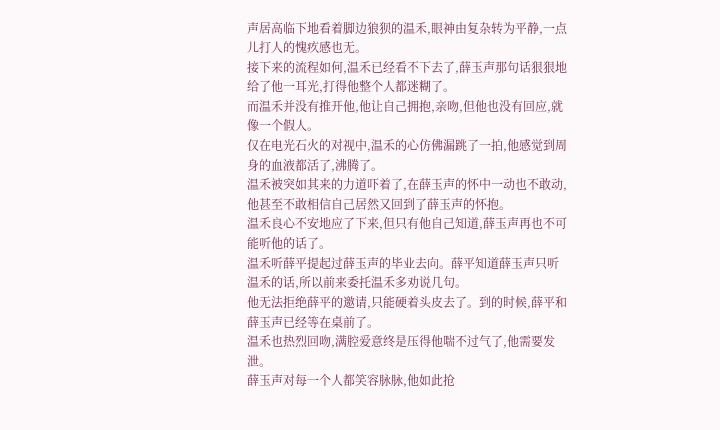声居高临下地看着脚边狼狈的温禾,眼神由复杂转为平静,一点儿打人的愧疚感也无。
接下来的流程如何,温禾已经看不下去了,薛玉声那句话狠狠地给了他一耳光,打得他整个人都迷糊了。
而温禾并没有推开他,他让自己拥抱,亲吻,但他也没有回应,就像一个假人。
仅在电光石火的对视中,温禾的心仿佛漏跳了一拍,他感觉到周身的血液都活了,沸腾了。
温禾被突如其来的力道吓着了,在薛玉声的怀中一动也不敢动,他甚至不敢相信自己居然又回到了薛玉声的怀抱。
温禾良心不安地应了下来,但只有他自己知道,薛玉声再也不可能听他的话了。
温禾听薛平提起过薛玉声的毕业去向。薛平知道薛玉声只听温禾的话,所以前来委托温禾多劝说几句。
他无法拒绝薛平的邀请,只能硬着头皮去了。到的时候,薛平和薛玉声已经等在桌前了。
温禾也热烈回吻,满腔爱意终是压得他喘不过气了,他需要发泄。
薛玉声对每一个人都笑容脉脉,他如此抢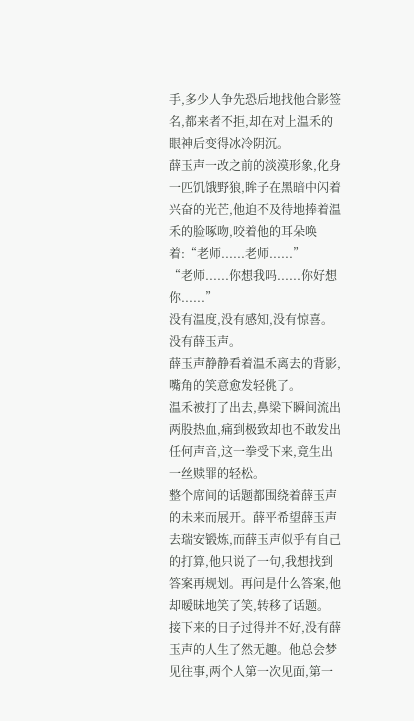手,多少人争先恐后地找他合影签名,都来者不拒,却在对上温禾的眼神后变得冰冷阴沉。
薛玉声一改之前的淡漠形象,化身一匹饥饿野狼,眸子在黑暗中闪着兴奋的光芒,他迫不及待地捧着温禾的脸啄吻,咬着他的耳朵唤着:“老师......老师......”
“老师......你想我吗......你好想你......”
没有温度,没有感知,没有惊喜。
没有薛玉声。
薛玉声静静看着温禾离去的背影,嘴角的笑意愈发轻佻了。
温禾被打了出去,鼻梁下瞬间流出两股热血,痛到极致却也不敢发出任何声音,这一拳受下来,竟生出一丝赎罪的轻松。
整个席间的话题都围绕着薛玉声的未来而展开。薛平希望薛玉声去瑞安锻炼,而薛玉声似乎有自己的打算,他只说了一句,我想找到答案再规划。再问是什么答案,他却暧昧地笑了笑,转移了话题。
接下来的日子过得并不好,没有薛玉声的人生了然无趣。他总会梦见往事,两个人第一次见面,第一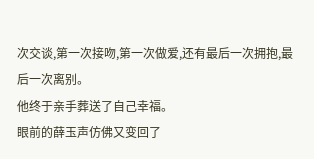次交谈,第一次接吻,第一次做爱,还有最后一次拥抱,最后一次离别。
他终于亲手葬送了自己幸福。
眼前的薛玉声仿佛又变回了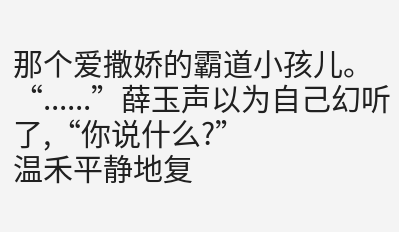那个爱撒娇的霸道小孩儿。
“......”薛玉声以为自己幻听了,“你说什么?”
温禾平静地复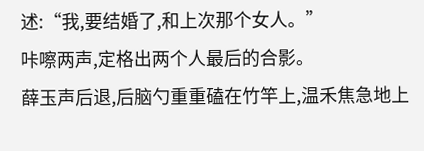述:“我,要结婚了,和上次那个女人。”
咔嚓两声,定格出两个人最后的合影。
薛玉声后退,后脑勺重重磕在竹竿上,温禾焦急地上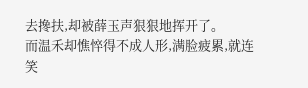去搀扶,却被薛玉声狠狠地挥开了。
而温禾却憔悴得不成人形,满脸疲累,就连笑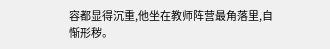容都显得沉重,他坐在教师阵营最角落里,自惭形秽。